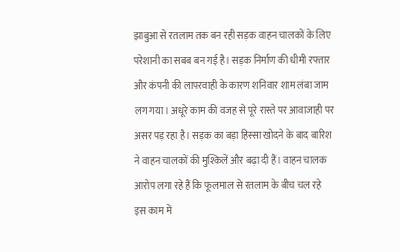झाबुआ से रतलाम तक बन रही सड़क वाहन चालकों के लिए परेशानी का सबब बन गई है। सड़क निर्माण की धीमी रफ्तार और कंपनी की लापरवाही के कारण शनिवार शाम लंबा जाम लग गया। अधूरे काम की वजह से पूरे रास्ते पर आवाजाही पर असर पड़ रहा है। सड़क का बड़ा हिस्सा खोदने के बाद बारिश ने वाहन चालकों की मुश्किलें और बढ़ा दी हैं। वाहन चालक आरोप लगा रहे हैं कि फूलमाल से रतलाम के बीच चल रहे इस काम में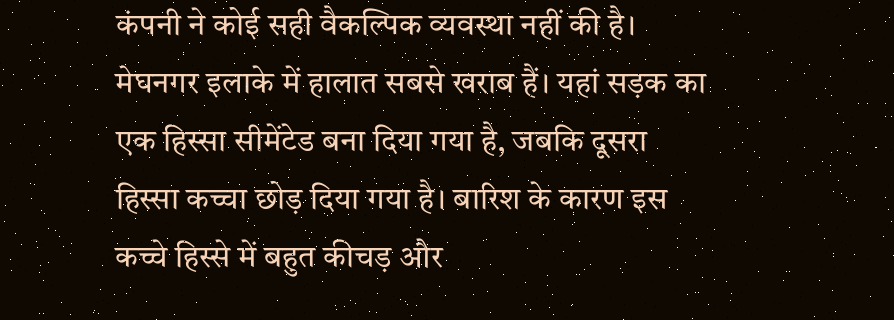कंपनी ने कोई सही वैकल्पिक व्यवस्था नहीं की है। मेघनगर इलाके में हालात सबसे खराब हैं। यहां सड़क का एक हिस्सा सीमेंटेड बना दिया गया है, जबकि दूसरा हिस्सा कच्चा छोड़ दिया गया है। बारिश के कारण इस कच्चे हिस्से में बहुत कीचड़ और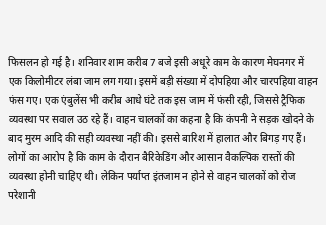फिसलन हो गई है। शनिवार शाम करीब 7 बजे इसी अधूरे काम के कारण मेघनगर में एक किलोमीटर लंबा जाम लग गया। इसमें बड़ी संख्या में दोपहिया और चारपहिया वाहन फंस गए। एक एंबुलेंस भी करीब आधे घंटे तक इस जाम में फंसी रही, जिससे ट्रैफिक व्यवस्था पर सवाल उठ रहे हैं। वाहन चालकों का कहना है कि कंपनी ने सड़क खोदने के बाद मुरम आदि की सही व्यवस्था नहीं की। इससे बारिश में हालात और बिगड़ गए हैं। लोगों का आरोप है कि काम के दौरान बैरिकेडिंग और आसान वैकल्पिक रास्तों की व्यवस्था होनी चाहिए थी। लेकिन पर्याप्त इंतजाम न होने से वाहन चालकों को रोज परेशानी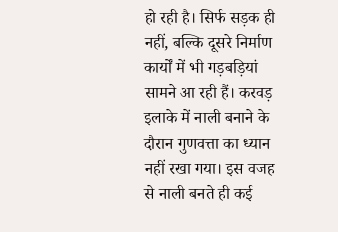हो रही है। सिर्फ सड़क ही नहीं, बल्कि दूसरे निर्माण कार्यों में भी गड़बड़ियां सामने आ रही हैं। करवड़ इलाके में नाली बनाने के दौरान गुणवत्ता का ध्यान नहीं रखा गया। इस वजह से नाली बनते ही कई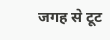जगह से टूट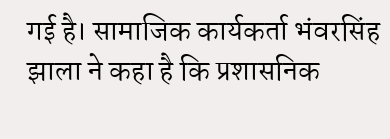गई है। सामाजिक कार्यकर्ता भंवरसिंह झाला ने कहा है कि प्रशासनिक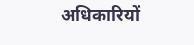अधिकारियों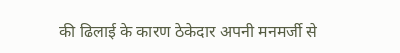की ढिलाई के कारण ठेकेदार अपनी मनमर्जी से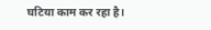घटिया काम कर रहा है।